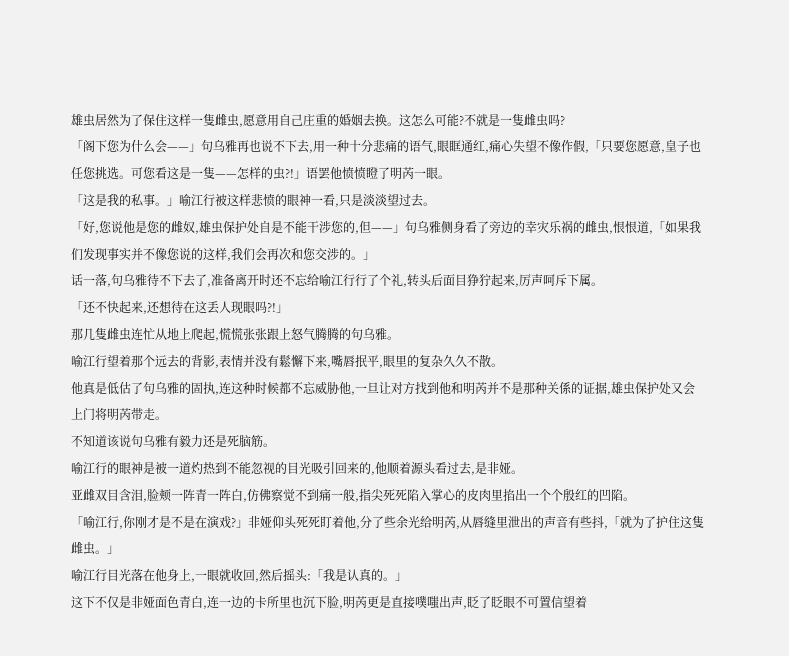雄虫居然为了保住这样一隻雌虫,愿意用自己庄重的婚姻去换。这怎么可能?不就是一隻雌虫吗?
「阁下您为什么会——」句乌雅再也说不下去,用一种十分悲痛的语气,眼眶通红,痛心失望不像作假,「只要您愿意,皇子也任您挑选。可您看这是一隻——怎样的虫?!」语罢他愤愤瞪了明芮一眼。
「这是我的私事。」喻江行被这样悲愤的眼神一看,只是淡淡望过去。
「好,您说他是您的雌奴,雄虫保护处自是不能干涉您的,但——」句乌雅侧身看了旁边的幸灾乐祸的雌虫,恨恨道,「如果我们发现事实并不像您说的这样,我们会再次和您交涉的。」
话一落,句乌雅待不下去了,准备离开时还不忘给喻江行行了个礼,转头后面目狰狞起来,厉声呵斥下属。
「还不快起来,还想待在这丢人现眼吗?!」
那几隻雌虫连忙从地上爬起,慌慌张张跟上怒气腾腾的句乌雅。
喻江行望着那个远去的背影,表情并没有鬆懈下来,嘴唇抿平,眼里的复杂久久不散。
他真是低估了句乌雅的固执,连这种时候都不忘威胁他,一旦让对方找到他和明芮并不是那种关係的证据,雄虫保护处又会上门将明芮带走。
不知道该说句乌雅有毅力还是死脑筋。
喻江行的眼神是被一道灼热到不能忽视的目光吸引回来的,他顺着源头看过去,是非娅。
亚雌双目含泪,脸颊一阵青一阵白,仿佛察觉不到痛一般,指尖死死陷入掌心的皮肉里掐出一个个殷红的凹陷。
「喻江行,你刚才是不是在演戏?」非娅仰头死死盯着他,分了些余光给明芮,从唇缝里泄出的声音有些抖,「就为了护住这隻雌虫。」
喻江行目光落在他身上,一眼就收回,然后摇头:「我是认真的。」
这下不仅是非娅面色青白,连一边的卡所里也沉下脸,明芮更是直接噗嗤出声,眨了眨眼不可置信望着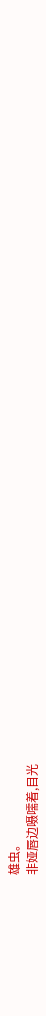雄虫。
非娅唇边嗫嚅着,目光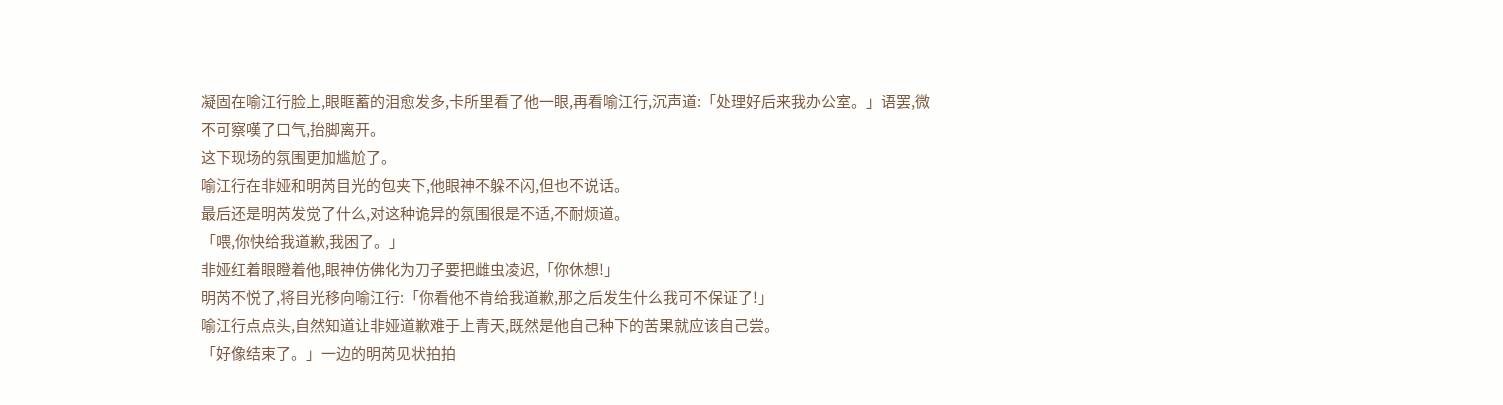凝固在喻江行脸上,眼眶蓄的泪愈发多,卡所里看了他一眼,再看喻江行,沉声道:「处理好后来我办公室。」语罢,微不可察嘆了口气,抬脚离开。
这下现场的氛围更加尴尬了。
喻江行在非娅和明芮目光的包夹下,他眼神不躲不闪,但也不说话。
最后还是明芮发觉了什么,对这种诡异的氛围很是不适,不耐烦道。
「喂,你快给我道歉,我困了。」
非娅红着眼瞪着他,眼神仿佛化为刀子要把雌虫凌迟,「你休想!」
明芮不悦了,将目光移向喻江行:「你看他不肯给我道歉,那之后发生什么我可不保证了!」
喻江行点点头,自然知道让非娅道歉难于上青天,既然是他自己种下的苦果就应该自己尝。
「好像结束了。」一边的明芮见状拍拍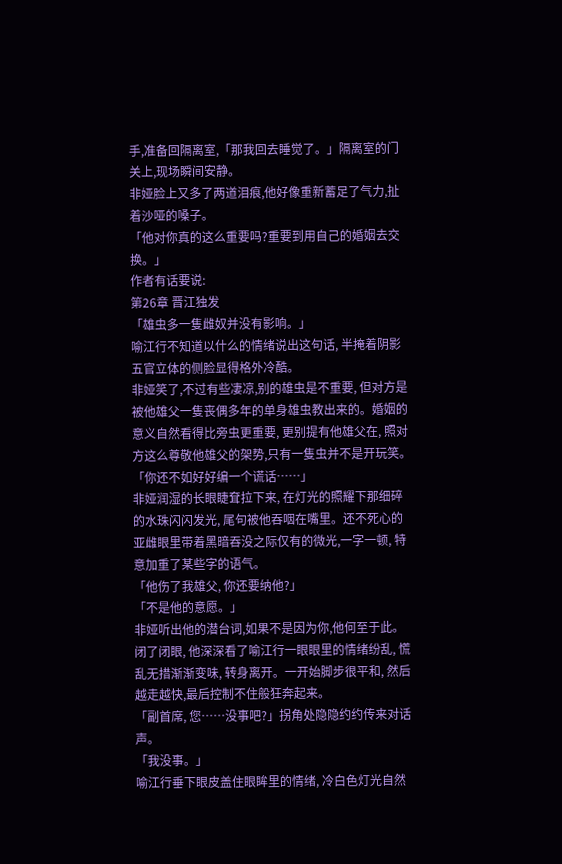手,准备回隔离室,「那我回去睡觉了。」隔离室的门关上,现场瞬间安静。
非娅脸上又多了两道泪痕,他好像重新蓄足了气力,扯着沙哑的嗓子。
「他对你真的这么重要吗?重要到用自己的婚姻去交换。」
作者有话要说:
第26章 晋江独发
「雄虫多一隻雌奴并没有影响。」
喻江行不知道以什么的情绪说出这句话, 半掩着阴影五官立体的侧脸显得格外冷酷。
非娅笑了,不过有些凄凉,别的雄虫是不重要, 但对方是被他雄父一隻丧偶多年的单身雄虫教出来的。婚姻的意义自然看得比旁虫更重要, 更别提有他雄父在, 照对方这么尊敬他雄父的架势,只有一隻虫并不是开玩笑。
「你还不如好好编一个谎话……」
非娅润湿的长眼睫耷拉下来, 在灯光的照耀下那细碎的水珠闪闪发光, 尾句被他吞咽在嘴里。还不死心的亚雌眼里带着黑暗吞没之际仅有的微光,一字一顿, 特意加重了某些字的语气。
「他伤了我雄父, 你还要纳他?」
「不是他的意愿。」
非娅听出他的潜台词,如果不是因为你,他何至于此。闭了闭眼, 他深深看了喻江行一眼眼里的情绪纷乱, 慌乱无措渐渐变味, 转身离开。一开始脚步很平和, 然后越走越快,最后控制不住般狂奔起来。
「副首席, 您……没事吧?」拐角处隐隐约约传来对话声。
「我没事。」
喻江行垂下眼皮盖住眼眸里的情绪, 冷白色灯光自然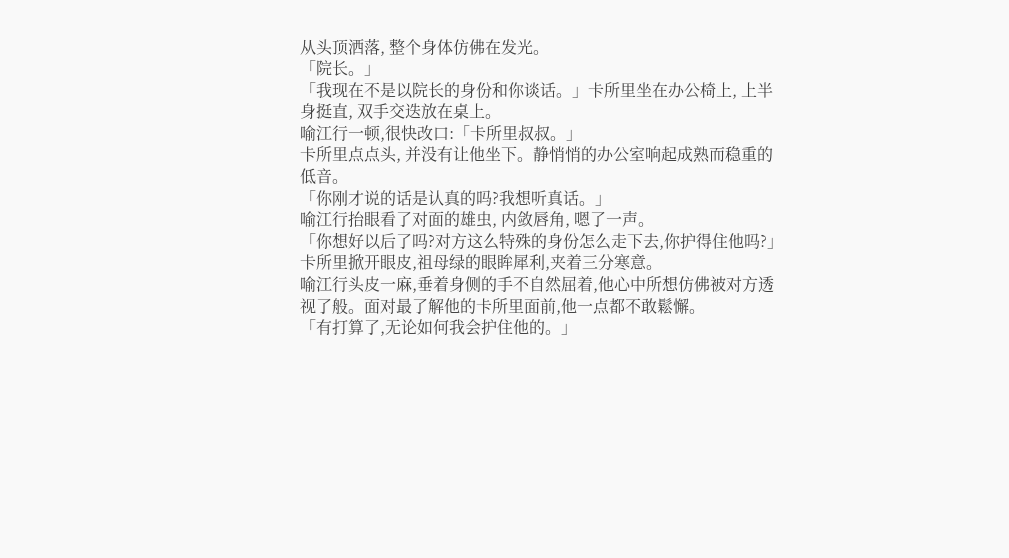从头顶洒落, 整个身体仿佛在发光。
「院长。」
「我现在不是以院长的身份和你谈话。」卡所里坐在办公椅上, 上半身挺直, 双手交迭放在桌上。
喻江行一顿,很快改口:「卡所里叔叔。」
卡所里点点头, 并没有让他坐下。静悄悄的办公室响起成熟而稳重的低音。
「你刚才说的话是认真的吗?我想听真话。」
喻江行抬眼看了对面的雄虫, 内敛唇角, 嗯了一声。
「你想好以后了吗?对方这么特殊的身份怎么走下去,你护得住他吗?」卡所里掀开眼皮,祖母绿的眼眸犀利,夹着三分寒意。
喻江行头皮一麻,垂着身侧的手不自然屈着,他心中所想仿佛被对方透视了般。面对最了解他的卡所里面前,他一点都不敢鬆懈。
「有打算了,无论如何我会护住他的。」